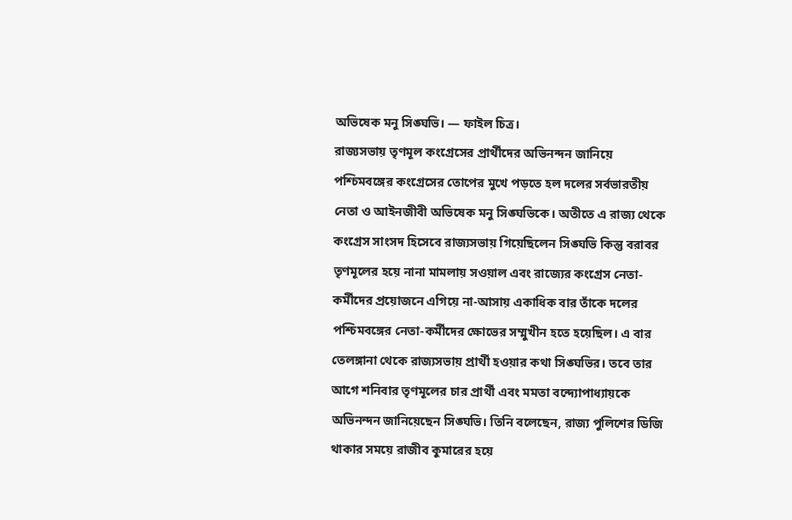অভিষেক মনু সিঙ্ঘভি। — ফাইল চিত্র।
রাজ্যসভায় তৃণমূল কংগ্রেসের প্রার্থীদের অভিনন্দন জানিয়ে পশ্চিমবঙ্গের কংগ্রেসের তোপের মুখে পড়তে হল দলের সর্বভারতীয় নেতা ও আইনজীবী অভিষেক মনু সিঙ্ঘভিকে। অতীতে এ রাজ্য থেকে কংগ্রেস সাংসদ হিসেবে রাজ্যসভায় গিয়েছিলেন সিঙ্ঘভি কিন্তু বরাবর তৃণমূলের হয়ে নানা মামলায় সওয়াল এবং রাজ্যের কংগ্রেস নেতা-কর্মীদের প্রয়োজনে এগিয়ে না-আসায় একাধিক বার তাঁকে দলের পশ্চিমবঙ্গের নেতা-কর্মীদের ক্ষোভের সম্মুখীন হতে হয়েছিল। এ বার তেলঙ্গানা থেকে রাজ্যসভায় প্রার্থী হওয়ার কথা সিঙ্ঘভির। তবে তার আগে শনিবার তৃণমূলের চার প্রার্থী এবং মমতা বন্দ্যোপাধ্যায়কে অভিনন্দন জানিয়েছেন সিঙ্ঘভি। তিনি বলেছেন, রাজ্য পুলিশের ডিজি থাকার সময়ে রাজীব কুমারের হয়ে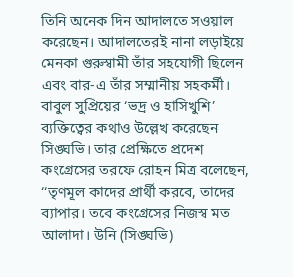তিনি অনেক দিন আদালতে সওয়াল করেছেন। আদালতেরই নানা লড়াইয়ে মেনকা গুরুস্বামী তাঁর সহযোগী ছিলেন এবং বার-এ তাঁর সম্মানীয় সহকর্মী। বাবুল সুপ্রিয়ের ‘ভদ্র ও হাসিখুশি’ ব্যক্তিত্বের কথাও উল্লেখ করেছেন সিঙ্ঘভি। তার প্রেক্ষিতে প্রদেশ কংগ্রেসের তরফে রোহন মিত্র বলেছেন, ‘‘তৃণমূল কাদের প্রার্থী করবে, তাদের ব্যাপার। তবে কংগ্রেসের নিজস্ব মত আলাদা। উনি (সিঙ্ঘভি)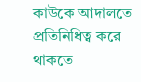কাউকে আদালতে প্রতিনিধিত্ব করে থাকতে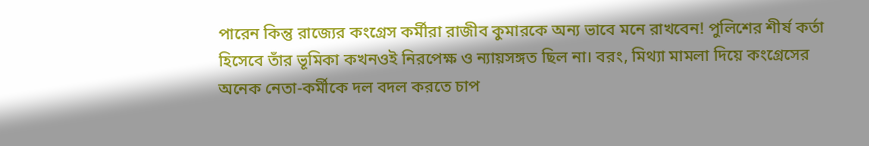পারেন কিন্তু রাজ্যের কংগ্রেস কর্মীরা রাজীব কুমারকে অন্য ভাবে মনে রাখবেন! পুলিশের শীর্ষ কর্তা হিসেবে তাঁর ভূমিকা কখনওই নিরপেক্ষ ও ন্যায়সঙ্গত ছিল না। বরং, মিথ্যা মামলা দিয়ে কংগ্রেসের অনেক নেতা-কর্মীকে দল বদল করতে চাপ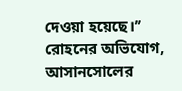দেওয়া হয়েছে।’’ রোহনের অভিযোগ, আসানসোলের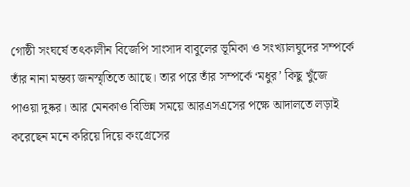গোষ্ঠী সংঘর্ষে তৎকালীন বিজেপি সাংসাদ বাবুলের ভূমিকা ও সংখ্যালঘুদের সম্পর্কে তাঁর নানা মম্তব্য জনস্মৃতিতে আছে। তার পরে তাঁর সম্পর্কে ‘মধুর’ কিছু খুঁজে পাওয়া দুষ্কর। আর মেনকাও বিভিন্ন সময়ে আরএসএসের পক্ষে আদালতে লড়াই করেছেন মনে করিয়ে দিয়ে কংগ্রেসের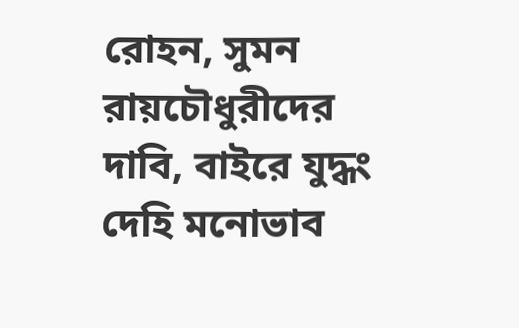রোহন, সুমন রায়চৌধুরীদের দাবি, বাইরে যুদ্ধং দেহি মনোভাব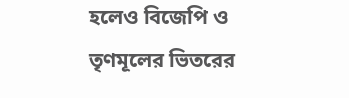হলেও বিজেপি ও তৃণমূলের ভিতরের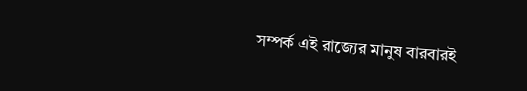সম্পর্ক এই রাজ্যের মানুষ বারবারই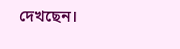দেখছেন।